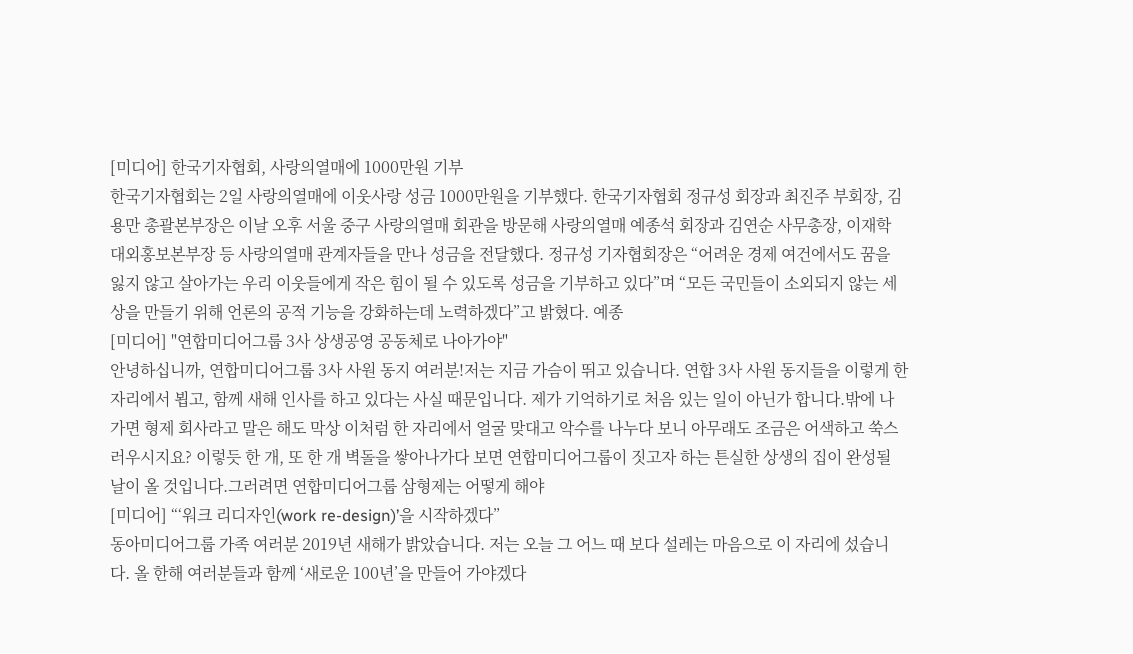[미디어] 한국기자협회, 사랑의열매에 1000만원 기부
한국기자협회는 2일 사랑의열매에 이웃사랑 성금 1000만원을 기부했다. 한국기자협회 정규성 회장과 최진주 부회장, 김용만 총괄본부장은 이날 오후 서울 중구 사랑의열매 회관을 방문해 사랑의열매 예종석 회장과 김연순 사무총장, 이재학 대외홍보본부장 등 사랑의열매 관계자들을 만나 성금을 전달했다. 정규성 기자협회장은 “어려운 경제 여건에서도 꿈을 잃지 않고 살아가는 우리 이웃들에게 작은 힘이 될 수 있도록 성금을 기부하고 있다”며 “모든 국민들이 소외되지 않는 세상을 만들기 위해 언론의 공적 기능을 강화하는데 노력하겠다”고 밝혔다. 예종
[미디어] "연합미디어그룹 3사 상생공영 공동체로 나아가야"
안녕하십니까, 연합미디어그룹 3사 사원 동지 여러분!저는 지금 가슴이 뛰고 있습니다. 연합 3사 사원 동지들을 이렇게 한 자리에서 뵙고, 함께 새해 인사를 하고 있다는 사실 때문입니다. 제가 기억하기로 처음 있는 일이 아닌가 합니다.밖에 나가면 형제 회사라고 말은 해도 막상 이처럼 한 자리에서 얼굴 맞대고 악수를 나누다 보니 아무래도 조금은 어색하고 쑥스러우시지요? 이렇듯 한 개, 또 한 개 벽돌을 쌓아나가다 보면 연합미디어그룹이 짓고자 하는 튼실한 상생의 집이 완성될 날이 올 것입니다.그러려면 연합미디어그룹 삼형제는 어떻게 해야
[미디어] “‘워크 리디자인(work re-design)’을 시작하겠다”
동아미디어그룹 가족 여러분 2019년 새해가 밝았습니다. 저는 오늘 그 어느 때 보다 설레는 마음으로 이 자리에 섰습니다. 올 한해 여러분들과 함께 ‘새로운 100년’을 만들어 가야겠다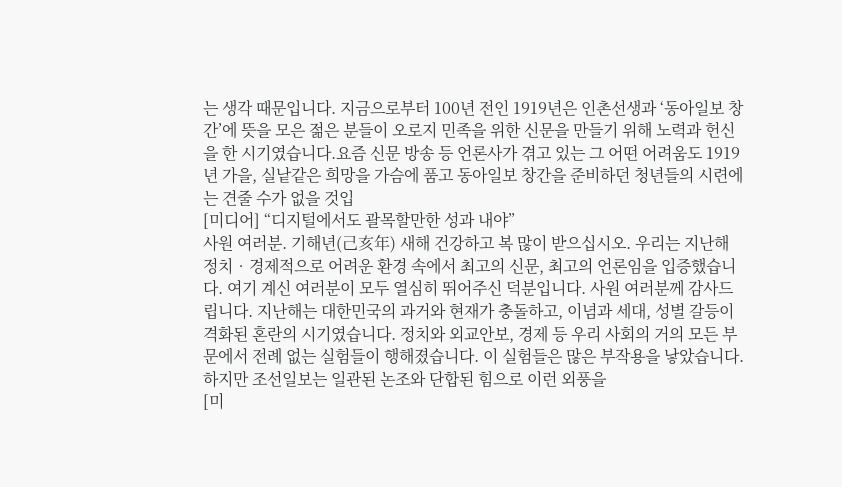는 생각 때문입니다. 지금으로부터 100년 전인 1919년은 인촌선생과 ‘동아일보 창간’에 뜻을 모은 젊은 분들이 오로지 민족을 위한 신문을 만들기 위해 노력과 헌신을 한 시기였습니다.요즘 신문 방송 등 언론사가 겪고 있는 그 어떤 어려움도 1919년 가을, 실낱같은 희망을 가슴에 품고 동아일보 창간을 준비하던 청년들의 시련에는 견줄 수가 없을 것입
[미디어] “디지털에서도 괄목할만한 성과 내야”
사원 여러분. 기해년(己亥年) 새해 건강하고 복 많이 받으십시오. 우리는 지난해 정치‧경제적으로 어려운 환경 속에서 최고의 신문, 최고의 언론임을 입증했습니다. 여기 계신 여러분이 모두 열심히 뛰어주신 덕분입니다. 사원 여러분께 감사드립니다. 지난해는 대한민국의 과거와 현재가 충돌하고, 이념과 세대, 성별 갈등이 격화된 혼란의 시기였습니다. 정치와 외교안보, 경제 등 우리 사회의 거의 모든 부문에서 전례 없는 실험들이 행해졌습니다. 이 실험들은 많은 부작용을 낳았습니다. 하지만 조선일보는 일관된 논조와 단합된 힘으로 이런 외풍을
[미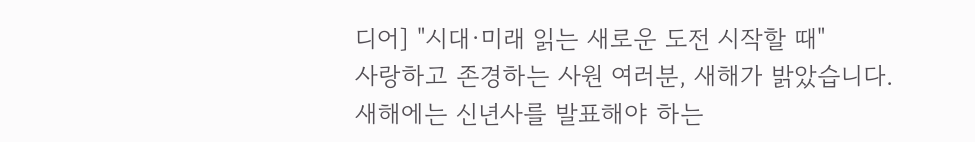디어] "시대·미래 읽는 새로운 도전 시작할 때"
사랑하고 존경하는 사원 여러분, 새해가 밝았습니다. 새해에는 신년사를 발표해야 하는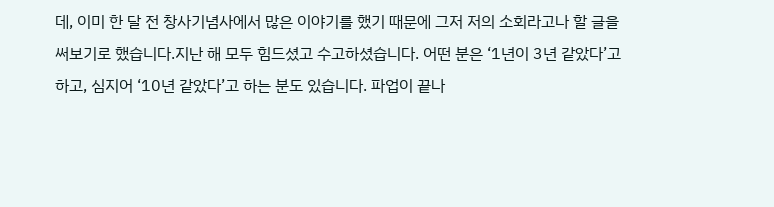데, 이미 한 달 전 창사기념사에서 많은 이야기를 했기 때문에 그저 저의 소회라고나 할 글을 써보기로 했습니다.지난 해 모두 힘드셨고 수고하셨습니다. 어떤 분은 ‘1년이 3년 같았다’고 하고, 심지어 ‘10년 같았다’고 하는 분도 있습니다. 파업이 끝나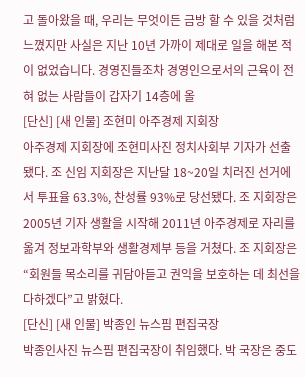고 돌아왔을 때, 우리는 무엇이든 금방 할 수 있을 것처럼 느꼈지만 사실은 지난 10년 가까이 제대로 일을 해본 적이 없었습니다. 경영진들조차 경영인으로서의 근육이 전혀 없는 사람들이 갑자기 14층에 올
[단신] [새 인물] 조현미 아주경제 지회장
아주경제 지회장에 조현미사진 정치사회부 기자가 선출됐다. 조 신임 지회장은 지난달 18~20일 치러진 선거에서 투표율 63.3%, 찬성률 93%로 당선됐다. 조 지회장은 2005년 기자 생활을 시작해 2011년 아주경제로 자리를 옮겨 정보과학부와 생활경제부 등을 거쳤다. 조 지회장은 “회원들 목소리를 귀담아듣고 권익을 보호하는 데 최선을 다하겠다”고 밝혔다.
[단신] [새 인물] 박종인 뉴스핌 편집국장
박종인사진 뉴스핌 편집국장이 취임했다. 박 국장은 중도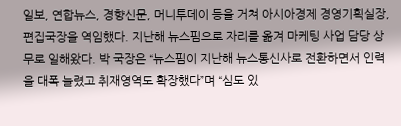일보, 연합뉴스, 경향신문, 머니투데이 등을 거쳐 아시아경제 경영기획실장, 편집국장을 역임했다. 지난해 뉴스핌으로 자리를 옮겨 마케팅 사업 담당 상무로 일해왔다. 박 국장은 “뉴스핌이 지난해 뉴스통신사로 전환하면서 인력을 대폭 늘렸고 취재영역도 확장했다”며 “심도 있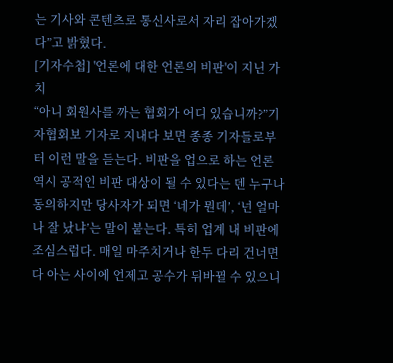는 기사와 콘텐츠로 통신사로서 자리 잡아가겠다”고 밝혔다.
[기자수첩] '언론에 대한 언론의 비판'이 지닌 가치
“아니 회원사를 까는 협회가 어디 있습니까?”기자협회보 기자로 지내다 보면 종종 기자들로부터 이런 말을 듣는다. 비판을 업으로 하는 언론 역시 공적인 비판 대상이 될 수 있다는 덴 누구나 동의하지만 당사자가 되면 ‘네가 뭔데’, ‘넌 얼마나 잘 났냐’는 말이 붙는다. 특히 업계 내 비판에 조심스럽다. 매일 마주치거나 한두 다리 건너면 다 아는 사이에 언제고 공수가 뒤바뀔 수 있으니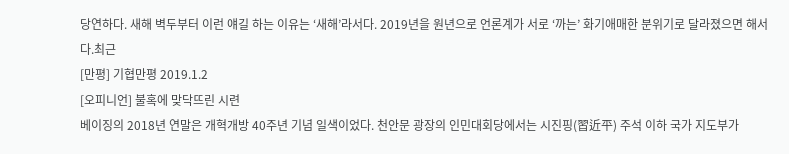당연하다. 새해 벽두부터 이런 얘길 하는 이유는 ‘새해’라서다. 2019년을 원년으로 언론계가 서로 ‘까는’ 화기애매한 분위기로 달라졌으면 해서다.최근
[만평] 기협만평 2019.1.2
[오피니언] 불혹에 맞닥뜨린 시련
베이징의 2018년 연말은 개혁개방 40주년 기념 일색이었다. 천안문 광장의 인민대회당에서는 시진핑(習近平) 주석 이하 국가 지도부가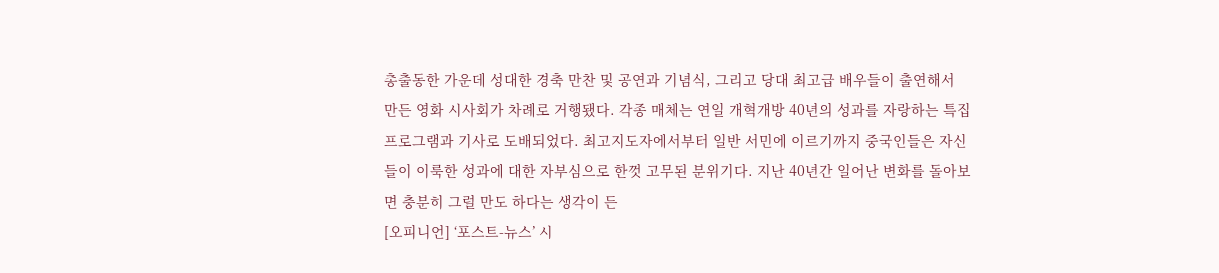총출동한 가운데 성대한 경축 만찬 및 공연과 기념식, 그리고 당대 최고급 배우들이 출연해서 만든 영화 시사회가 차례로 거행됐다. 각종 매체는 연일 개혁개방 40년의 성과를 자랑하는 특집 프로그램과 기사로 도배되었다. 최고지도자에서부터 일반 서민에 이르기까지 중국인들은 자신들이 이룩한 성과에 대한 자부심으로 한껏 고무된 분위기다. 지난 40년간 일어난 변화를 돌아보면 충분히 그럴 만도 하다는 생각이 든
[오피니언] ‘포스트-뉴스’ 시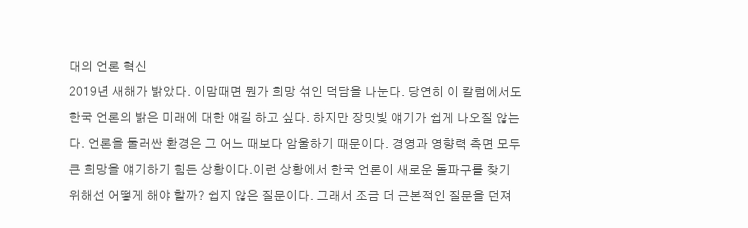대의 언론 혁신
2019년 새해가 밝았다. 이맘때면 뭔가 희망 섞인 덕담을 나눈다. 당연히 이 칼럼에서도 한국 언론의 밝은 미래에 대한 얘길 하고 싶다. 하지만 장밋빛 얘기가 쉽게 나오질 않는다. 언론을 둘러싼 환경은 그 어느 때보다 암울하기 때문이다. 경영과 영향력 측면 모두 큰 희망을 얘기하기 힘든 상황이다.이런 상황에서 한국 언론이 새로운 돌파구를 찾기 위해선 어떻게 해야 할까? 쉽지 않은 질문이다. 그래서 조금 더 근본적인 질문을 던져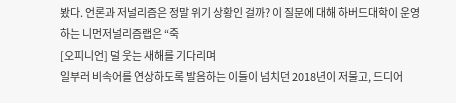봤다. 언론과 저널리즘은 정말 위기 상황인 걸까? 이 질문에 대해 하버드대학이 운영하는 니먼저널리즘랩은 “죽
[오피니언] 덜 웃는 새해를 기다리며
일부러 비속어를 연상하도록 발음하는 이들이 넘치던 2018년이 저물고, 드디어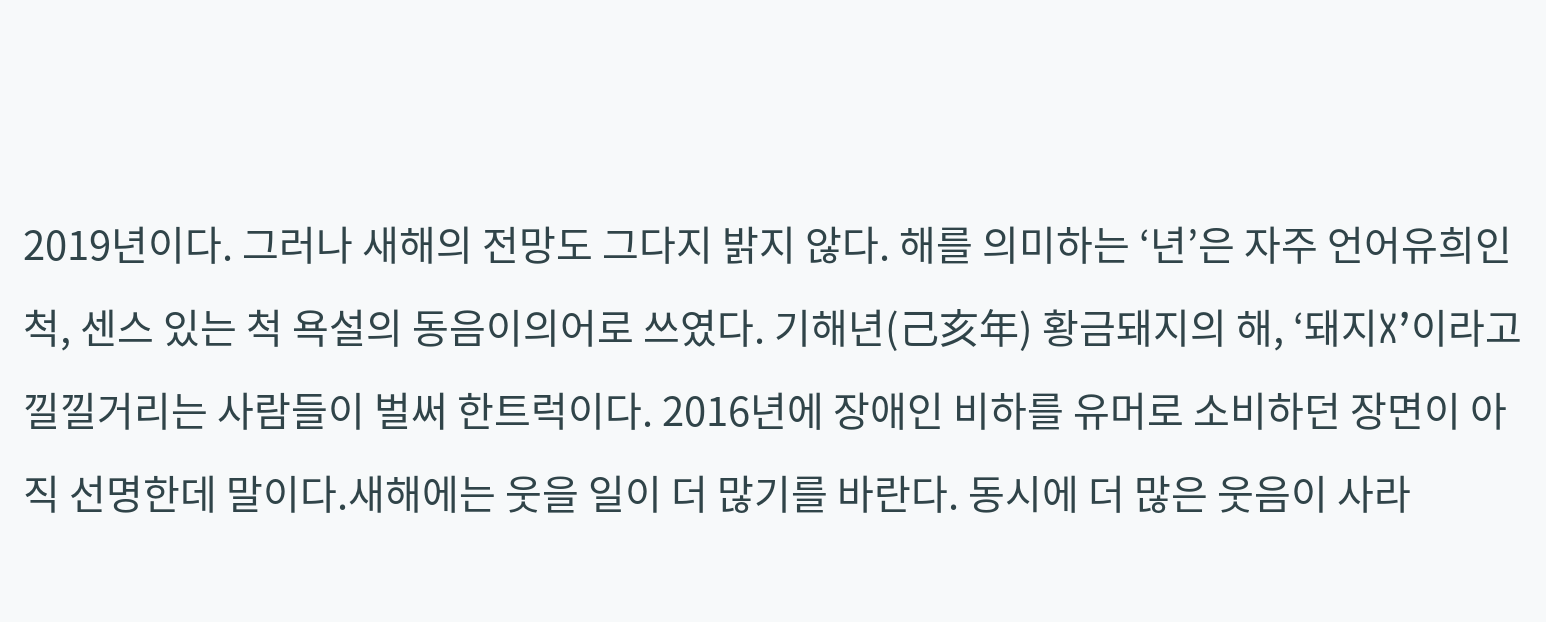2019년이다. 그러나 새해의 전망도 그다지 밝지 않다. 해를 의미하는 ‘년’은 자주 언어유희인 척, 센스 있는 척 욕설의 동음이의어로 쓰였다. 기해년(己亥年) 황금돼지의 해, ‘돼지X’이라고 낄낄거리는 사람들이 벌써 한트럭이다. 2016년에 장애인 비하를 유머로 소비하던 장면이 아직 선명한데 말이다.새해에는 웃을 일이 더 많기를 바란다. 동시에 더 많은 웃음이 사라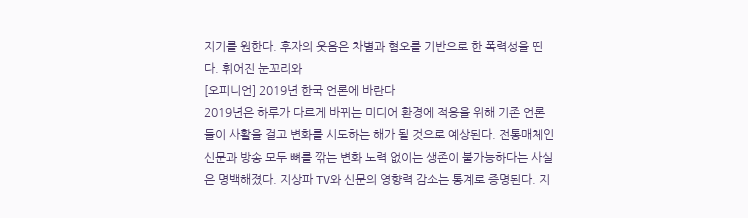지기를 원한다. 후자의 웃음은 차별과 혐오를 기반으로 한 폭력성을 띤다. 휘어진 눈꼬리와
[오피니언] 2019년 한국 언론에 바란다
2019년은 하루가 다르게 바뀌는 미디어 환경에 적응을 위해 기존 언론들이 사활을 걸고 변화를 시도하는 해가 될 것으로 예상된다. 전통매체인 신문과 방송 모두 뼈를 깎는 변화 노력 없이는 생존이 불가능하다는 사실은 명백해졌다. 지상파 TV와 신문의 영향력 감소는 통계로 증명된다. 지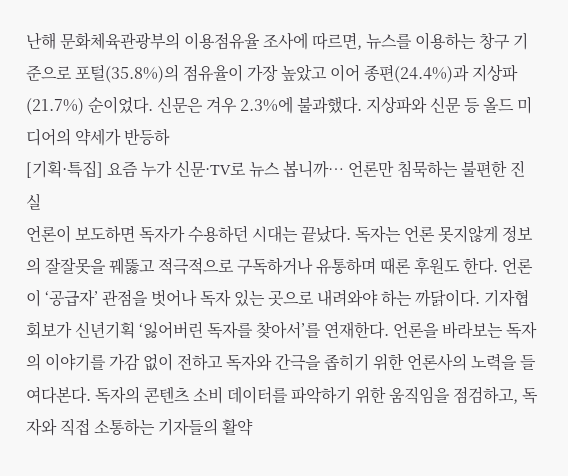난해 문화체육관광부의 이용점유율 조사에 따르면, 뉴스를 이용하는 창구 기준으로 포털(35.8%)의 점유율이 가장 높았고 이어 종편(24.4%)과 지상파(21.7%) 순이었다. 신문은 겨우 2.3%에 불과했다. 지상파와 신문 등 올드 미디어의 약세가 반등하
[기획·특집] 요즘 누가 신문·TV로 뉴스 봅니까… 언론만 침묵하는 불편한 진실
언론이 보도하면 독자가 수용하던 시대는 끝났다. 독자는 언론 못지않게 정보의 잘잘못을 꿰뚫고 적극적으로 구독하거나 유통하며 때론 후원도 한다. 언론이 ‘공급자’ 관점을 벗어나 독자 있는 곳으로 내려와야 하는 까닭이다. 기자협회보가 신년기획 ‘잃어버린 독자를 찾아서’를 연재한다. 언론을 바라보는 독자의 이야기를 가감 없이 전하고 독자와 간극을 좁히기 위한 언론사의 노력을 들여다본다. 독자의 콘텐츠 소비 데이터를 파악하기 위한 움직임을 점검하고, 독자와 직접 소통하는 기자들의 활약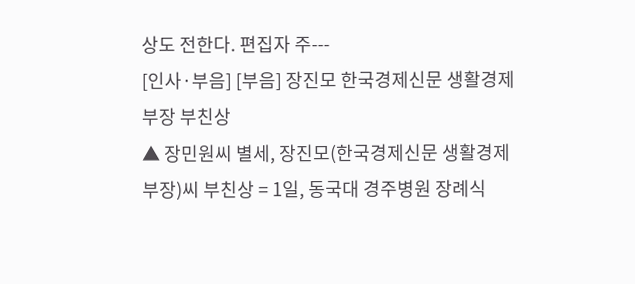상도 전한다. 편집자 주---
[인사·부음] [부음] 장진모 한국경제신문 생활경제부장 부친상
▲ 장민원씨 별세, 장진모(한국경제신문 생활경제부장)씨 부친상 = 1일, 동국대 경주병원 장례식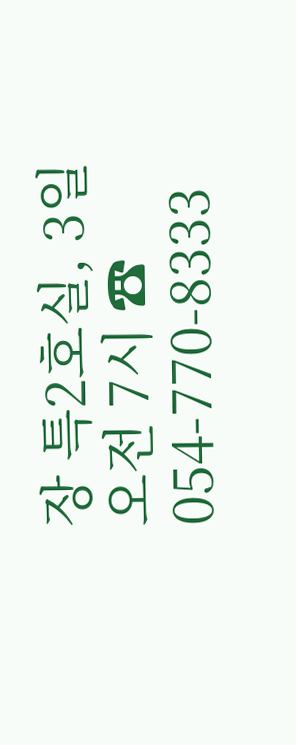장 특2호실, 3일 오전 7시 ☎ 054-770-8333